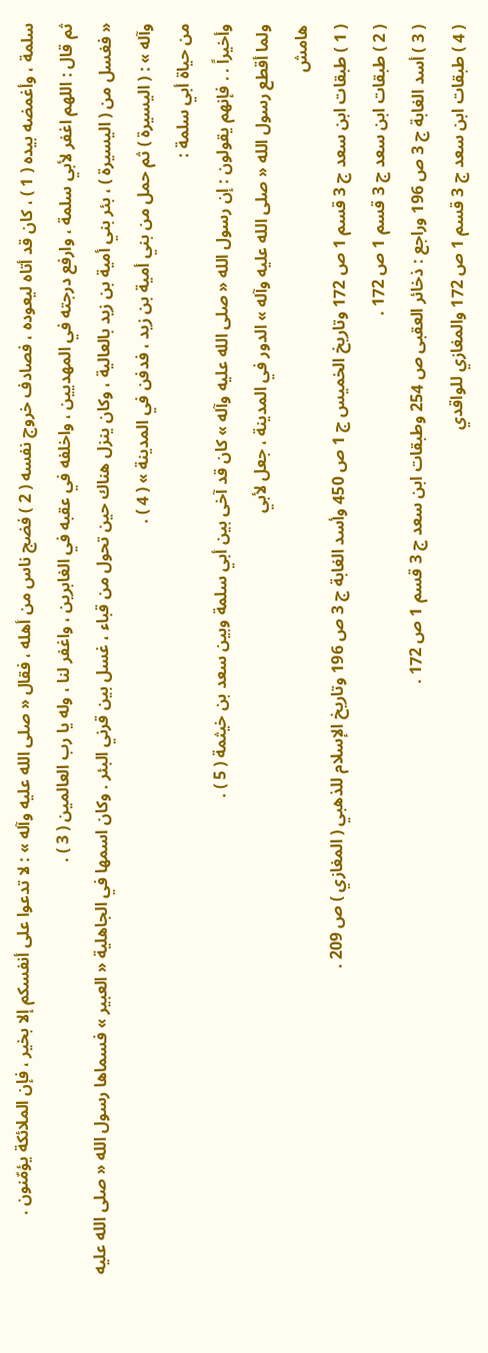سلمة ، وأغمضه بيده ( 1 ) ، كان قد أتاه ليعوده ، فصادف خروج نفسه ( 2 ) فضج ناس من أهله ، فقال « صلى الله عليه وآله » : لا تدعوا على أنفسكم إلا بخير ، فإن الملائكة يؤمّنون .
ثم قال : اللهم اغفر لأبي سلمة ، وارفع درجته في المهديين ، واخلفه في عقبه في الغابرين ، واغفر لنا ، وله يا رب العالمين ( 3 ) .
« فغسل من ( اليسيرة ) ، بئر بني أمية بن زيد بالعالية ، وكان ينزل هناك حين تحول من قباء ، غسل بين قرني البئر . وكان اسمها في الجاهلية « العبير » فسماها رسول الله « صلى الله عليه وآله » : ( اليسيرة ) ثم حمل من بني أمية بن زيد ، فدفن في المدينة » ( 4 ) .
من حياة أبي سلمة :
وأخيراً . . فإنهم يقولون : إن رسول الله « صلى الله عليه وآله » كان قد آخى بين أبي سلمة وبين سعد بن خيثمة ( 5 ) .
ولما أقطع رسول الله « صلى الله عليه وآله » الدور في المدينة ، جعل لأبي
هامش
( 1 ) طبقات ابن سعد ج 3 قسم 1 ص 172 وتاريخ الخميس ج 1 ص 450 وأسد الغابة ج 3 ص 196 وتاريخ الإسلام للذهبي ( المغازي ) ص 209 .
( 2 ) طبقات ابن سعد ج 3 قسم 1 ص 172 .
( 3 ) أسد الغابة ج 3 ص 196 وراجع : ذخائر العقبى ص 254 وطبقات ابن سعد ج 3 قسم 1 ص 172 .
( 4 ) طبقات ابن سعد ج 3 قسم 1 ص 172 والمغازي للواقدي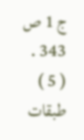ج 1 ص 343 .
( 5 ) طبقات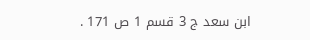ابن سعد ج 3 قسم 1 ص 171 .